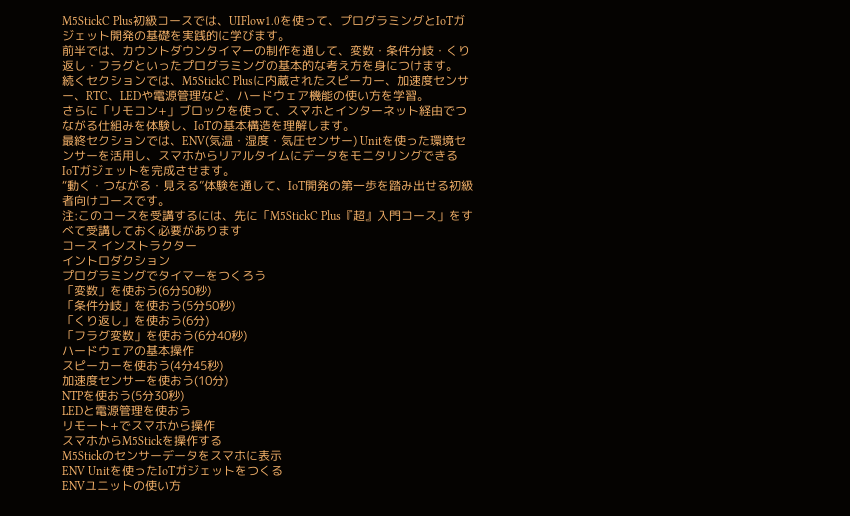M5StickC Plus初級コースでは、UIFlow1.0を使って、プログラミングとIoTガジェット開発の基礎を実践的に学びます。
前半では、カウントダウンタイマーの制作を通して、変数・条件分岐・くり返し・フラグといったプログラミングの基本的な考え方を身につけます。
続くセクションでは、M5StickC Plusに内蔵されたスピーカー、加速度センサー、RTC、LEDや電源管理など、ハードウェア機能の使い方を学習。
さらに「リモコン+」ブロックを使って、スマホとインターネット経由でつながる仕組みを体験し、IoTの基本構造を理解します。
最終セクションでは、ENV(気温・湿度・気圧センサー) Unitを使った環境センサーを活用し、スマホからリアルタイムにデータをモニタリングできるIoTガジェットを完成させます。
“動く・つながる・見える”体験を通して、IoT開発の第一歩を踏み出せる初級者向けコースです。
注:このコースを受講するには、先に「M5StickC Plus『超』入門コース」をすべて受講しておく必要があります
コース インストラクター
イントロダクション
プログラミングでタイマーをつくろう
「変数」を使おう(6分50秒)
「条件分岐」を使おう(5分50秒)
「くり返し」を使おう(6分)
「フラグ変数」を使おう(6分40秒)
ハードウェアの基本操作
スピーカーを使おう(4分45秒)
加速度センサーを使おう(10分)
NTPを使おう(5分30秒)
LEDと電源管理を使おう
リモート+でスマホから操作
スマホからM5Stickを操作する
M5Stickのセンサーデータをスマホに表示
ENV Unitを使ったIoTガジェットをつくる
ENVユニットの使い方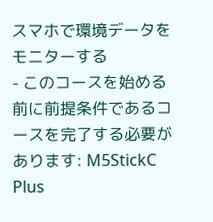スマホで環境データをモニターする
- このコースを始める前に前提条件であるコースを完了する必要があります: M5StickC Plus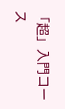「超」入門コース